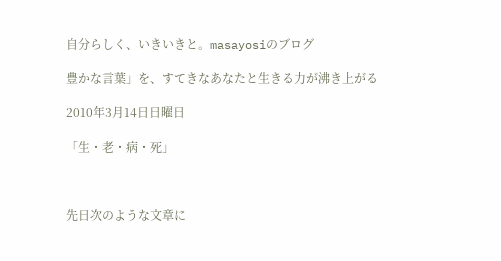自分らしく、いきいきと。masayosiのブログ

豊かな言葉」を、すてきなあなたと生きる力が沸き上がる

2010年3月14日日曜日

「生・老・病・死」



先日次のような文章に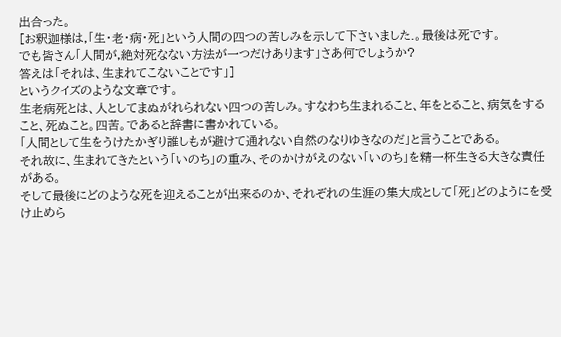出合った。
[お釈迦様は,「生・老・病・死」という人間の四つの苦しみを示して下さいました.。最後は死です。
でも皆さん「人間が,絶対死なない方法が一つだけあります」さあ何でしょうか?
答えは「それは、生まれてこないことです」]
というクイズのような文章です。
生老病死とは、人としてまぬがれられない四つの苦しみ。すなわち生まれること、年をとること、病気をすること、死ぬこと。四苦。であると辞書に書かれている。
「人間として生をうけたかぎり誰しもが避けて通れない自然のなりゆきなのだ」と言うことである。
それ故に、生まれてきたという「いのち」の重み、そのかけがえのない「いのち」を精一杯生きる大きな責任がある。
そして最後にどのような死を迎えることが出来るのか、それぞれの生涯の集大成として「死」どのようにを受け止めら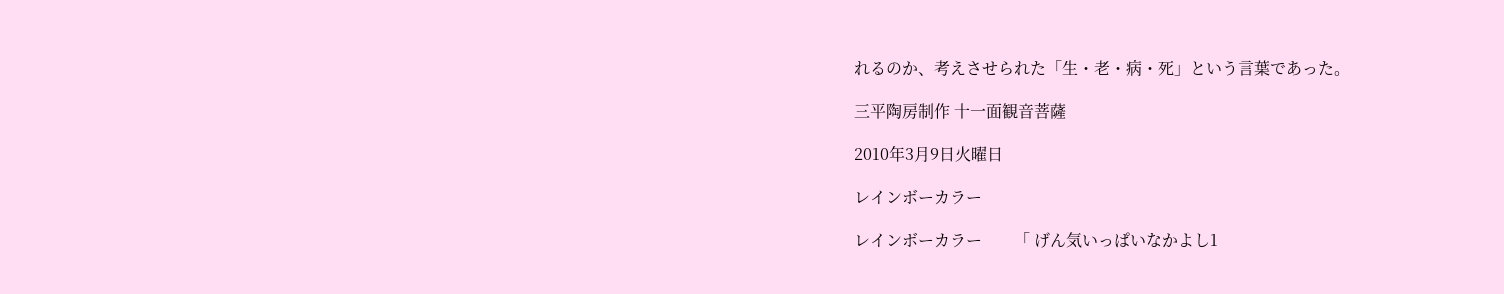れるのか、考えさせられた「生・老・病・死」という言葉であった。

三平陶房制作 十一面観音菩薩

2010年3月9日火曜日

レインボーカラー

レインボーカラー        「 げん気いっぱいなかよし1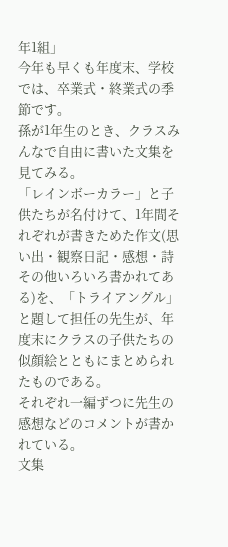年1組」
今年も早くも年度末、学校では、卒業式・終業式の季節です。
孫が1年生のとき、クラスみんなで自由に書いた文集を見てみる。
「レインボーカラー」と子供たちが名付けて、1年間それぞれが書きためた作文(思い出・観察日記・感想・詩その他いろいろ書かれてある)を、「トライアングル」と題して担任の先生が、年度末にクラスの子供たちの似顔絵とともにまとめられたものである。
それぞれ一編ずつに先生の感想などのコメントが書かれている。
文集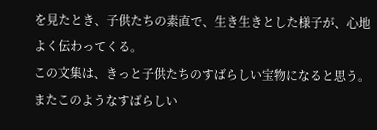を見たとき、子供たちの素直で、生き生きとした様子が、心地よく伝わってくる。
この文集は、きっと子供たちのすばらしい宝物になると思う。
またこのようなすばらしい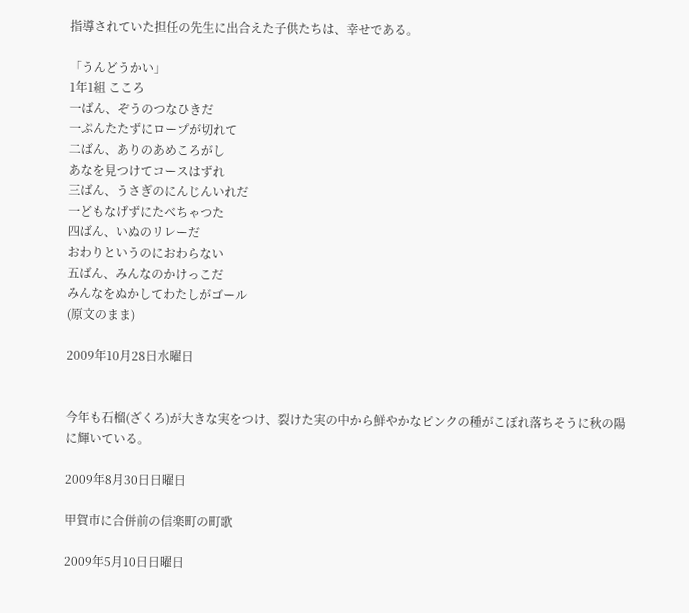指導されていた担任の先生に出合えた子供たちは、幸せである。

「うんどうかい」
1年1組 こころ
一ばん、ぞうのつなひきだ
一ぷんたたずにロープが切れて
二ばん、ありのあめころがし
あなを見つけてコースはずれ
三ばん、うさぎのにんじんいれだ
一どもなげずにたべちゃつた
四ばん、いぬのリレーだ
おわりというのにおわらない
五ばん、みんなのかけっこだ
みんなをぬかしてわたしがゴール
(原文のまま)

2009年10月28日水曜日


今年も石榴(ざくろ)が大きな実をつけ、裂けた実の中から鮮やかなピンクの種がこぼれ落ちそうに秋の陽に輝いている。

2009年8月30日日曜日

甲賀市に合併前の信楽町の町歌

2009年5月10日日曜日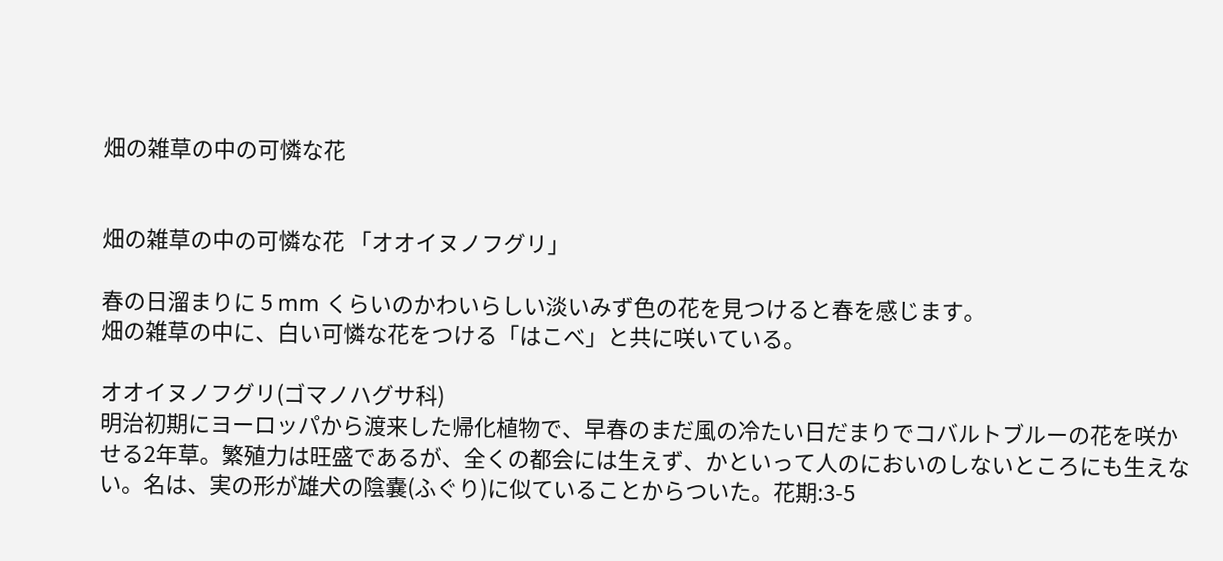畑の雑草の中の可憐な花


畑の雑草の中の可憐な花 「オオイヌノフグリ」

春の日溜まりに 5 mm くらいのかわいらしい淡いみず色の花を見つけると春を感じます。
畑の雑草の中に、白い可憐な花をつける「はこべ」と共に咲いている。

オオイヌノフグリ(ゴマノハグサ科)
明治初期にヨーロッパから渡来した帰化植物で、早春のまだ風の冷たい日だまりでコバルトブルーの花を咲かせる2年草。繁殖力は旺盛であるが、全くの都会には生えず、かといって人のにおいのしないところにも生えない。名は、実の形が雄犬の陰嚢(ふぐり)に似ていることからついた。花期:3-5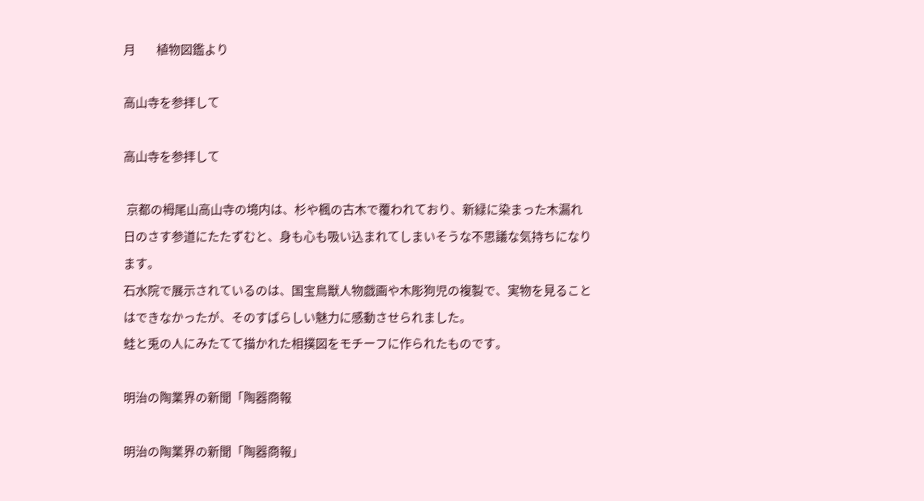月       植物図鑑より

高山寺を参拝して

高山寺を参拝して

 京都の栂尾山高山寺の境内は、杉や楓の古木で覆われており、新緑に染まった木漏れ日のさす参道にたたずむと、身も心も吸い込まれてしまいそうな不思議な気持ちになります。
石水院で展示されているのは、国宝鳥獣人物戯画や木彫狗児の複製で、実物を見ることはできなかったが、そのすばらしい魅力に感動させられました。
蛙と兎の人にみたてて描かれた相撲図をモチーフに作られたものです。

明治の陶業界の新聞「陶器商報

明治の陶業界の新聞「陶器商報」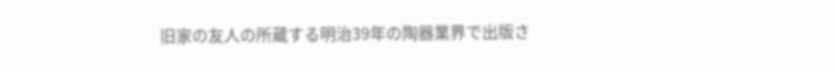旧家の友人の所蔵する明治39年の陶器業界で出版さ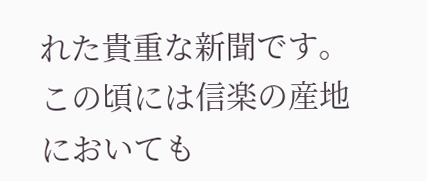れた貴重な新聞です。
この頃には信楽の産地においても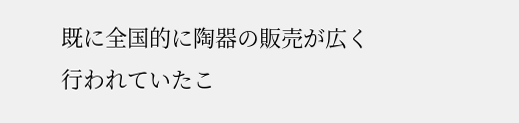既に全国的に陶器の販売が広く行われていたこ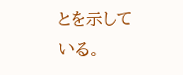とを示している。